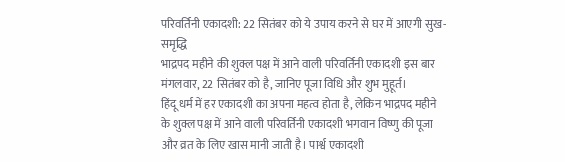परिवर्तिनी एकादशी: 22 सितंबर को ये उपाय करने से घर में आएगी सुख-समृद्धि
भाद्रपद महीने की शुक्ल पक्ष में आने वाली परिवर्तिनी एकादशी इस बार मंगलवार, 22 सितंबर को है, जानिए पूजा विधि और शुभ मुहूर्त।
हिंदू धर्म में हर एकादशी का अपना महत्व होता है, लेकिन भाद्रपद महीने के शुक्ल पक्ष में आने वाली परिवर्तिनी एकादशी भगवान विष्णु की पूजा और व्रत के लिए खास मानी जाती है। पार्श्व एकादशी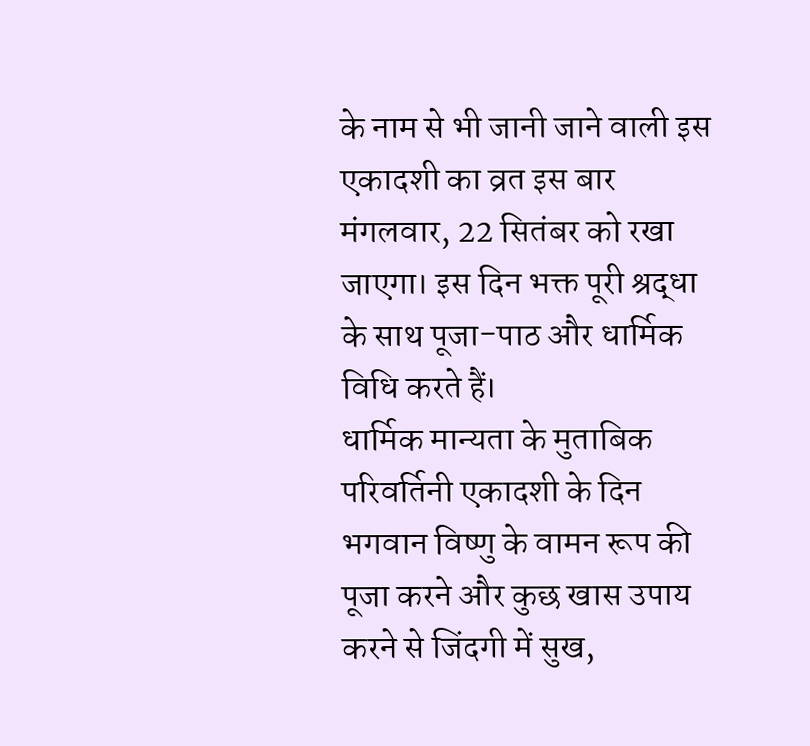के नाम से भी जानी जाने वाली इस एकादशी का व्रत इस बार मंगलवार, 22 सितंबर को रखा जाएगा। इस दिन भक्त पूरी श्रद्धा के साथ पूजा-पाठ और धार्मिक विधि करते हैं।
धार्मिक मान्यता के मुताबिक परिवर्तिनी एकादशी के दिन भगवान विष्णु के वामन रूप की पूजा करने और कुछ खास उपाय करने से जिंदगी में सुख,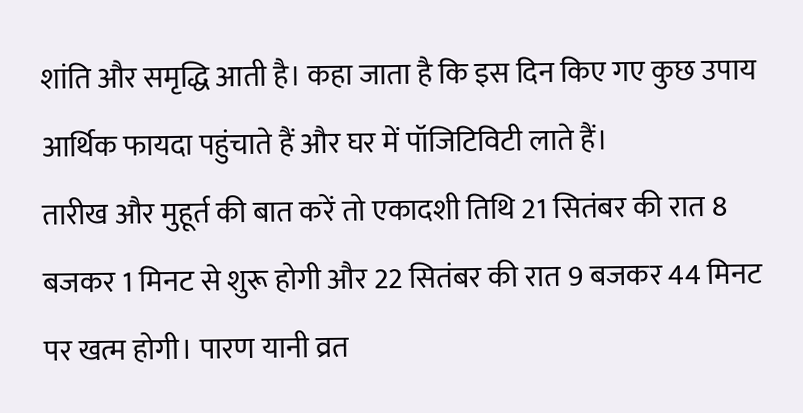शांति और समृद्धि आती है। कहा जाता है कि इस दिन किए गए कुछ उपाय आर्थिक फायदा पहुंचाते हैं और घर में पॉजिटिविटी लाते हैं।
तारीख और मुहूर्त की बात करें तो एकादशी तिथि 21 सितंबर की रात 8 बजकर 1 मिनट से शुरू होगी और 22 सितंबर की रात 9 बजकर 44 मिनट पर खत्म होगी। पारण यानी व्रत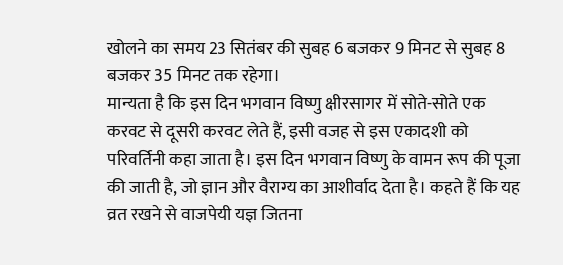खोलने का समय 23 सितंबर की सुबह 6 बजकर 9 मिनट से सुबह 8 बजकर 35 मिनट तक रहेगा।
मान्यता है कि इस दिन भगवान विष्णु क्षीरसागर में सोते-सोते एक करवट से दूसरी करवट लेते हैं, इसी वजह से इस एकादशी को परिवर्तिनी कहा जाता है। इस दिन भगवान विष्णु के वामन रूप की पूजा की जाती है, जो ज्ञान और वैराग्य का आशीर्वाद देता है। कहते हैं कि यह व्रत रखने से वाजपेयी यज्ञ जितना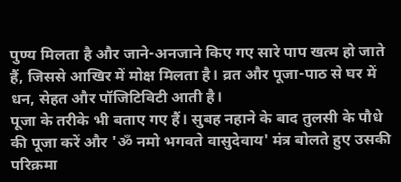पुण्य मिलता है और जाने-अनजाने किए गए सारे पाप खत्म हो जाते हैं, जिससे आखिर में मोक्ष मिलता है। व्रत और पूजा-पाठ से घर में धन, सेहत और पॉजिटिविटी आती है।
पूजा के तरीके भी बताए गए हैं। सुबह नहाने के बाद तुलसी के पौधे की पूजा करें और 'ॐ नमो भगवते वासुदेवाय' मंत्र बोलते हुए उसकी परिक्रमा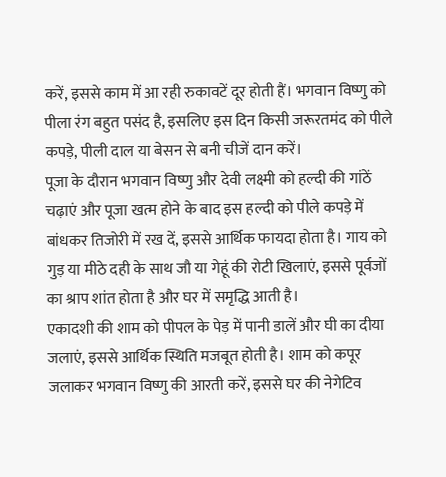करें, इससे काम में आ रही रुकावटें दूर होती हैं। भगवान विष्णु को पीला रंग बहुत पसंद है, इसलिए इस दिन किसी जरूरतमंद को पीले कपड़े, पीली दाल या बेसन से बनी चीजें दान करें।
पूजा के दौरान भगवान विष्णु और देवी लक्ष्मी को हल्दी की गांठें चढ़ाएं और पूजा खत्म होने के बाद इस हल्दी को पीले कपड़े में बांधकर तिजोरी में रख दें, इससे आर्थिक फायदा होता है। गाय को गुड़ या मीठे दही के साथ जौ या गेहूं की रोटी खिलाएं, इससे पूर्वजों का श्राप शांत होता है और घर में समृद्धि आती है।
एकादशी की शाम को पीपल के पेड़ में पानी डालें और घी का दीया जलाएं, इससे आर्थिक स्थिति मजबूत होती है। शाम को कपूर जलाकर भगवान विष्णु की आरती करें, इससे घर की नेगेटिव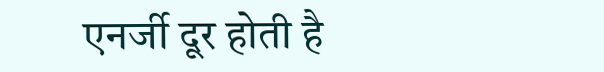एनर्जी दूर होती है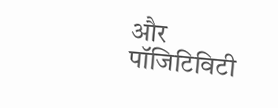और पॉजिटिविटी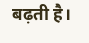बढ़ती है।